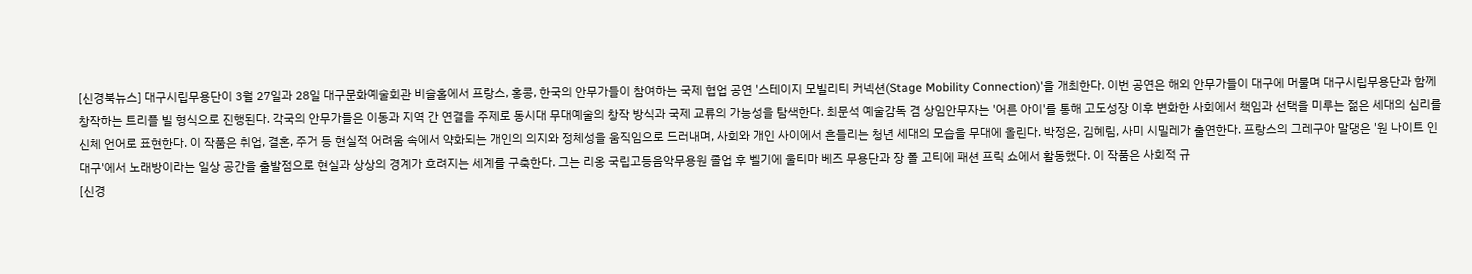[신경북뉴스] 대구시립무용단이 3월 27일과 28일 대구문화예술회관 비슬홀에서 프랑스, 홍콩, 한국의 안무가들이 참여하는 국제 협업 공연 '스테이지 모빌리티 커넥션(Stage Mobility Connection)'을 개최한다. 이번 공연은 해외 안무가들이 대구에 머물며 대구시립무용단과 함께 창작하는 트리플 빌 형식으로 진행된다. 각국의 안무가들은 이동과 지역 간 연결을 주제로 동시대 무대예술의 창작 방식과 국제 교류의 가능성을 탐색한다. 최문석 예술감독 겸 상임안무자는 '어른 아이'를 통해 고도성장 이후 변화한 사회에서 책임과 선택을 미루는 젊은 세대의 심리를 신체 언어로 표현한다. 이 작품은 취업, 결혼, 주거 등 현실적 어려움 속에서 약화되는 개인의 의지와 정체성을 움직임으로 드러내며, 사회와 개인 사이에서 흔들리는 청년 세대의 모습을 무대에 올린다. 박정은, 김혜림, 사미 시밀레가 출연한다. 프랑스의 그레구아 말댕은 '원 나이트 인 대구'에서 노래방이라는 일상 공간을 출발점으로 현실과 상상의 경계가 흐려지는 세계를 구축한다. 그는 리옹 국립고등음악무용원 졸업 후 벨기에 울티마 베즈 무용단과 장 폴 고티에 패션 프릭 쇼에서 활동했다. 이 작품은 사회적 규
[신경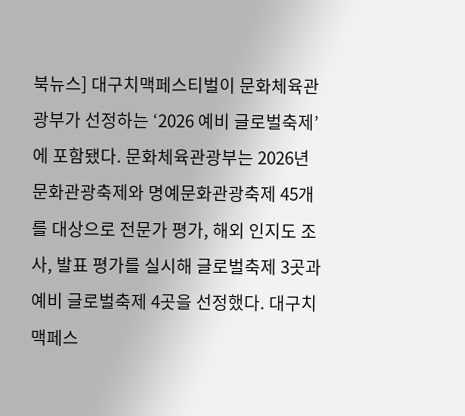북뉴스] 대구치맥페스티벌이 문화체육관광부가 선정하는 ‘2026 예비 글로벌축제’에 포함됐다. 문화체육관광부는 2026년 문화관광축제와 명예문화관광축제 45개를 대상으로 전문가 평가, 해외 인지도 조사, 발표 평가를 실시해 글로벌축제 3곳과 예비 글로벌축제 4곳을 선정했다. 대구치맥페스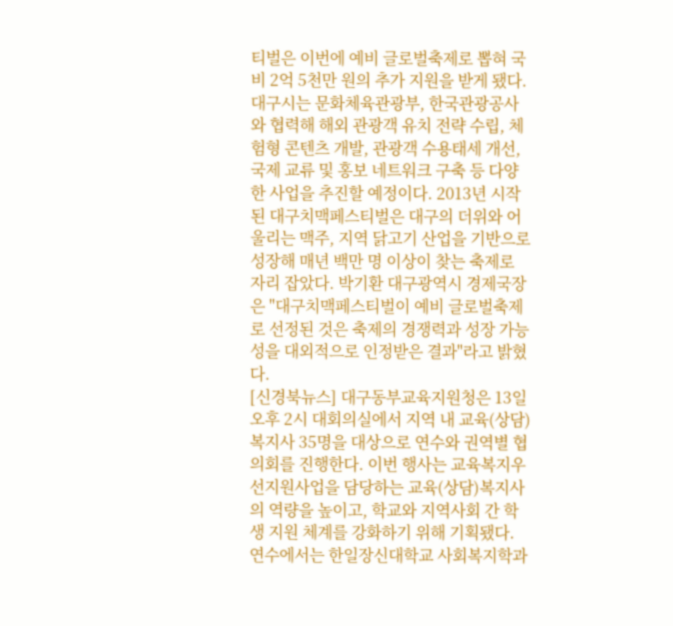티벌은 이번에 예비 글로벌축제로 뽑혀 국비 2억 5천만 원의 추가 지원을 받게 됐다. 대구시는 문화체육관광부, 한국관광공사와 협력해 해외 관광객 유치 전략 수립, 체험형 콘텐츠 개발, 관광객 수용태세 개선, 국제 교류 및 홍보 네트워크 구축 등 다양한 사업을 추진할 예정이다. 2013년 시작된 대구치맥페스티벌은 대구의 더위와 어울리는 맥주, 지역 닭고기 산업을 기반으로 성장해 매년 백만 명 이상이 찾는 축제로 자리 잡았다. 박기환 대구광역시 경제국장은 "대구치맥페스티벌이 예비 글로벌축제로 선정된 것은 축제의 경쟁력과 성장 가능성을 대외적으로 인정받은 결과"라고 밝혔다.
[신경북뉴스] 대구동부교육지원청은 13일 오후 2시 대회의실에서 지역 내 교육(상담)복지사 35명을 대상으로 연수와 권역별 협의회를 진행한다. 이번 행사는 교육복지우선지원사업을 담당하는 교육(상담)복지사의 역량을 높이고, 학교와 지역사회 간 학생 지원 체계를 강화하기 위해 기획됐다. 연수에서는 한일장신대학교 사회복지학과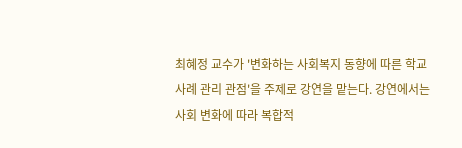최혜정 교수가 '변화하는 사회복지 동향에 따른 학교 사례 관리 관점'을 주제로 강연을 맡는다. 강연에서는 사회 변화에 따라 복합적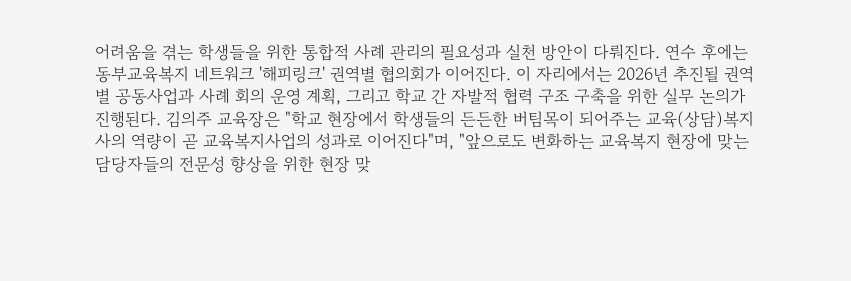어려움을 겪는 학생들을 위한 통합적 사례 관리의 필요성과 실천 방안이 다뤄진다. 연수 후에는 동부교육복지 네트워크 '해피링크' 권역별 협의회가 이어진다. 이 자리에서는 2026년 추진될 권역별 공동사업과 사례 회의 운영 계획, 그리고 학교 간 자발적 협력 구조 구축을 위한 실무 논의가 진행된다. 김의주 교육장은 "학교 현장에서 학생들의 든든한 버팀목이 되어주는 교육(상담)복지사의 역량이 곧 교육복지사업의 성과로 이어진다"며, "앞으로도 변화하는 교육복지 현장에 맞는 담당자들의 전문성 향상을 위한 현장 맞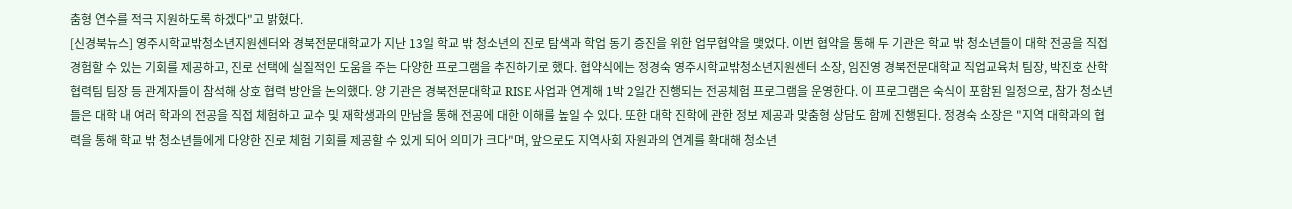춤형 연수를 적극 지원하도록 하겠다"고 밝혔다.
[신경북뉴스] 영주시학교밖청소년지원센터와 경북전문대학교가 지난 13일 학교 밖 청소년의 진로 탐색과 학업 동기 증진을 위한 업무협약을 맺었다. 이번 협약을 통해 두 기관은 학교 밖 청소년들이 대학 전공을 직접 경험할 수 있는 기회를 제공하고, 진로 선택에 실질적인 도움을 주는 다양한 프로그램을 추진하기로 했다. 협약식에는 정경숙 영주시학교밖청소년지원센터 소장, 임진영 경북전문대학교 직업교육처 팀장, 박진호 산학협력팀 팀장 등 관계자들이 참석해 상호 협력 방안을 논의했다. 양 기관은 경북전문대학교 RISE 사업과 연계해 1박 2일간 진행되는 전공체험 프로그램을 운영한다. 이 프로그램은 숙식이 포함된 일정으로, 참가 청소년들은 대학 내 여러 학과의 전공을 직접 체험하고 교수 및 재학생과의 만남을 통해 전공에 대한 이해를 높일 수 있다. 또한 대학 진학에 관한 정보 제공과 맞춤형 상담도 함께 진행된다. 정경숙 소장은 "지역 대학과의 협력을 통해 학교 밖 청소년들에게 다양한 진로 체험 기회를 제공할 수 있게 되어 의미가 크다"며, 앞으로도 지역사회 자원과의 연계를 확대해 청소년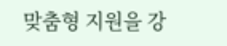맞춤형 지원을 강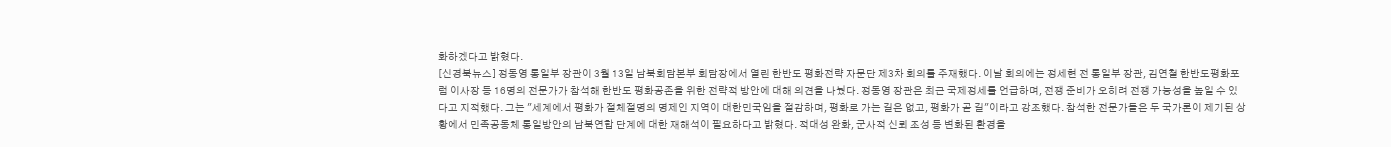화하겠다고 밝혔다.
[신경북뉴스] 정동영 통일부 장관이 3월 13일 남북회담본부 회담장에서 열린 한반도 평화전략 자문단 제3차 회의를 주재했다. 이날 회의에는 정세현 전 통일부 장관, 김연철 한반도평화포럼 이사장 등 16명의 전문가가 참석해 한반도 평화공존을 위한 전략적 방안에 대해 의견을 나눴다. 정동영 장관은 최근 국제정세를 언급하며, 전쟁 준비가 오히려 전쟁 가능성을 높일 수 있다고 지적했다. 그는 "세계에서 평화가 절체절명의 명제인 지역이 대한민국임을 절감하며, 평화로 가는 길은 없고, 평화가 곧 길"이라고 강조했다. 참석한 전문가들은 두 국가론이 제기된 상황에서 민족공동체 통일방안의 남북연합 단계에 대한 재해석이 필요하다고 밝혔다. 적대성 완화, 군사적 신뢰 조성 등 변화된 환경을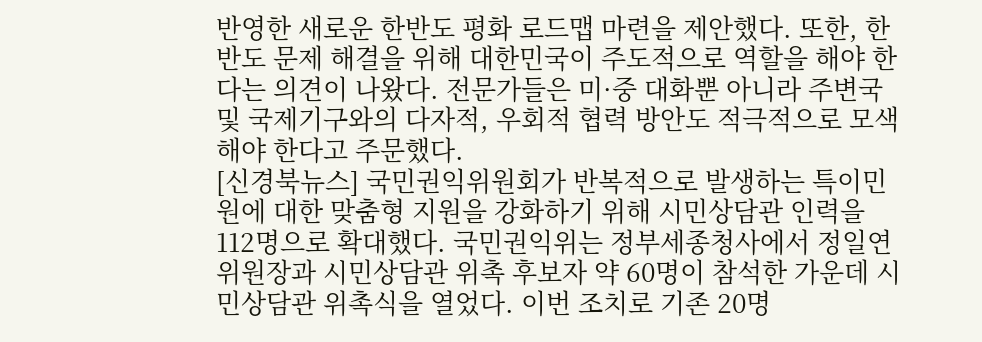반영한 새로운 한반도 평화 로드맵 마련을 제안했다. 또한, 한반도 문제 해결을 위해 대한민국이 주도적으로 역할을 해야 한다는 의견이 나왔다. 전문가들은 미·중 대화뿐 아니라 주변국 및 국제기구와의 다자적, 우회적 협력 방안도 적극적으로 모색해야 한다고 주문했다.
[신경북뉴스] 국민권익위원회가 반복적으로 발생하는 특이민원에 대한 맞춤형 지원을 강화하기 위해 시민상담관 인력을 112명으로 확대했다. 국민권익위는 정부세종청사에서 정일연 위원장과 시민상담관 위촉 후보자 약 60명이 참석한 가운데 시민상담관 위촉식을 열었다. 이번 조치로 기존 20명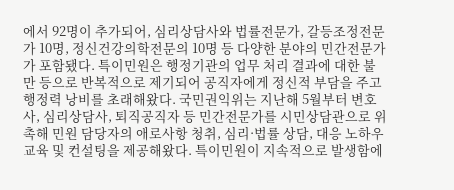에서 92명이 추가되어, 심리상담사와 법률전문가, 갈등조정전문가 10명, 정신건강의학전문의 10명 등 다양한 분야의 민간전문가가 포함됐다. 특이민원은 행정기관의 업무 처리 결과에 대한 불만 등으로 반복적으로 제기되어 공직자에게 정신적 부담을 주고 행정력 낭비를 초래해왔다. 국민권익위는 지난해 5월부터 변호사, 심리상담사, 퇴직공직자 등 민간전문가를 시민상담관으로 위촉해 민원 담당자의 애로사항 청취, 심리·법률 상담, 대응 노하우 교육 및 컨설팅을 제공해왔다. 특이민원이 지속적으로 발생함에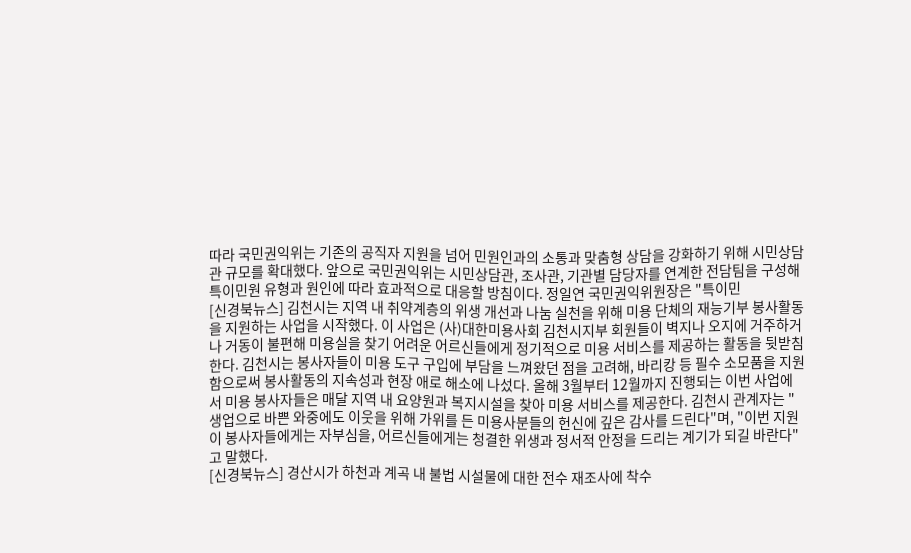따라 국민권익위는 기존의 공직자 지원을 넘어 민원인과의 소통과 맞춤형 상담을 강화하기 위해 시민상담관 규모를 확대했다. 앞으로 국민권익위는 시민상담관, 조사관, 기관별 담당자를 연계한 전담팀을 구성해 특이민원 유형과 원인에 따라 효과적으로 대응할 방침이다. 정일연 국민권익위원장은 "특이민
[신경북뉴스] 김천시는 지역 내 취약계층의 위생 개선과 나눔 실천을 위해 미용 단체의 재능기부 봉사활동을 지원하는 사업을 시작했다. 이 사업은 (사)대한미용사회 김천시지부 회원들이 벽지나 오지에 거주하거나 거동이 불편해 미용실을 찾기 어려운 어르신들에게 정기적으로 미용 서비스를 제공하는 활동을 뒷받침한다. 김천시는 봉사자들이 미용 도구 구입에 부담을 느껴왔던 점을 고려해, 바리캉 등 필수 소모품을 지원함으로써 봉사활동의 지속성과 현장 애로 해소에 나섰다. 올해 3월부터 12월까지 진행되는 이번 사업에서 미용 봉사자들은 매달 지역 내 요양원과 복지시설을 찾아 미용 서비스를 제공한다. 김천시 관계자는 "생업으로 바쁜 와중에도 이웃을 위해 가위를 든 미용사분들의 헌신에 깊은 감사를 드린다"며, "이번 지원이 봉사자들에게는 자부심을, 어르신들에게는 청결한 위생과 정서적 안정을 드리는 계기가 되길 바란다"고 말했다.
[신경북뉴스] 경산시가 하천과 계곡 내 불법 시설물에 대한 전수 재조사에 착수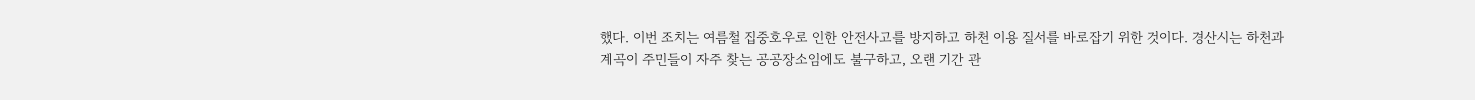했다. 이번 조치는 여름철 집중호우로 인한 안전사고를 방지하고 하천 이용 질서를 바로잡기 위한 것이다. 경산시는 하천과 계곡이 주민들이 자주 찾는 공공장소임에도 불구하고, 오랜 기간 관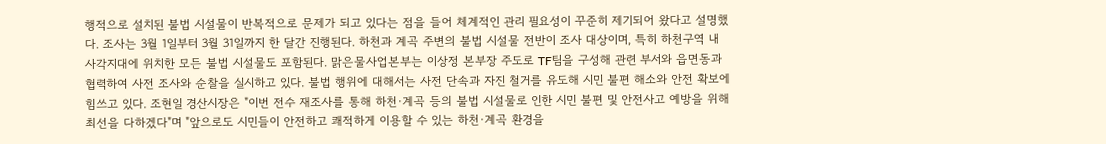행적으로 설치된 불법 시설물이 반복적으로 문제가 되고 있다는 점을 들어 체계적인 관리 필요성이 꾸준히 제기되어 왔다고 설명했다. 조사는 3월 1일부터 3월 31일까지 한 달간 진행된다. 하천과 계곡 주변의 불법 시설물 전반이 조사 대상이며, 특히 하천구역 내 사각지대에 위치한 모든 불법 시설물도 포함된다. 맑은물사업본부는 이상정 본부장 주도로 TF팀을 구성해 관련 부서와 읍면동과 협력하여 사전 조사와 순찰을 실시하고 있다. 불법 행위에 대해서는 사전 단속과 자진 철거를 유도해 시민 불편 해소와 안전 확보에 힘쓰고 있다. 조현일 경산시장은 "이번 전수 재조사를 통해 하천·계곡 등의 불법 시설물로 인한 시민 불편 및 안전사고 예방을 위해 최선을 다하겠다"며 "앞으로도 시민들이 안전하고 쾌적하게 이용할 수 있는 하천·계곡 환경을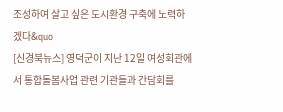조성하여 살고 싶은 도시환경 구축에 노력하겠다&quo
[신경북뉴스] 영덕군이 지난 12일 여성회관에서 통합돌봄사업 관련 기관들과 간담회를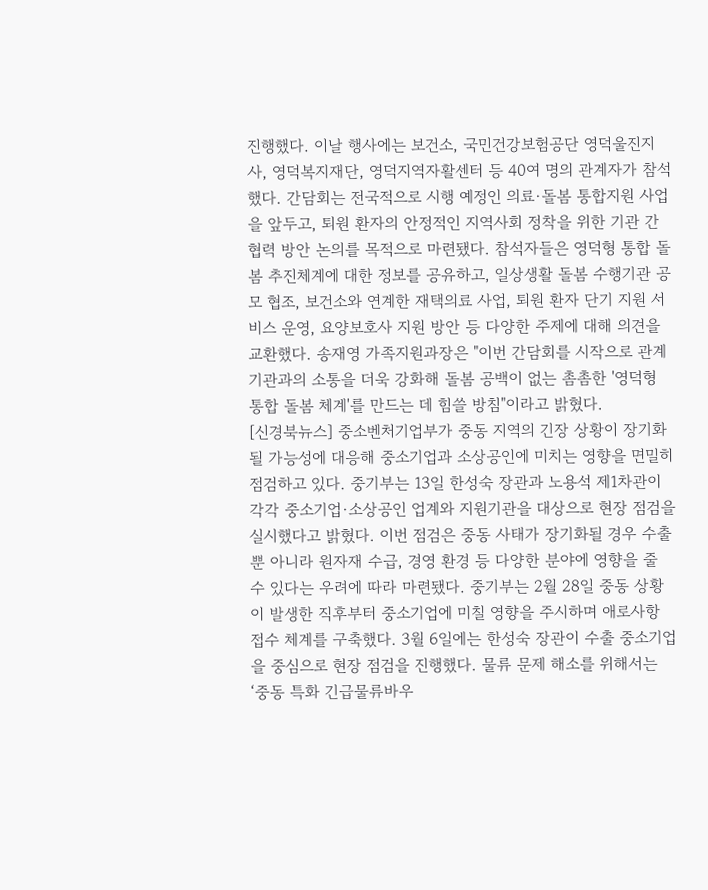진행했다. 이날 행사에는 보건소, 국민건강보험공단 영덕울진지사, 영덕복지재단, 영덕지역자활센터 등 40여 명의 관계자가 참석했다. 간담회는 전국적으로 시행 예정인 의료·돌봄 통합지원 사업을 앞두고, 퇴원 환자의 안정적인 지역사회 정착을 위한 기관 간 협력 방안 논의를 목적으로 마련됐다. 참석자들은 영덕형 통합 돌봄 추진체계에 대한 정보를 공유하고, 일상생활 돌봄 수행기관 공모 협조, 보건소와 연계한 재택의료 사업, 퇴원 환자 단기 지원 서비스 운영, 요양보호사 지원 방안 등 다양한 주제에 대해 의견을 교환했다. 송재영 가족지원과장은 "이번 간담회를 시작으로 관계기관과의 소통을 더욱 강화해 돌봄 공백이 없는 촘촘한 '영덕형 통합 돌봄 체계'를 만드는 데 힘쓸 방침"이라고 밝혔다.
[신경북뉴스] 중소벤처기업부가 중동 지역의 긴장 상황이 장기화될 가능성에 대응해 중소기업과 소상공인에 미치는 영향을 면밀히 점검하고 있다. 중기부는 13일 한성숙 장관과 노용석 제1차관이 각각 중소기업·소상공인 업계와 지원기관을 대상으로 현장 점검을 실시했다고 밝혔다. 이번 점검은 중동 사태가 장기화될 경우 수출뿐 아니라 원자재 수급, 경영 환경 등 다양한 분야에 영향을 줄 수 있다는 우려에 따라 마련됐다. 중기부는 2월 28일 중동 상황이 발생한 직후부터 중소기업에 미칠 영향을 주시하며 애로사항 접수 체계를 구축했다. 3월 6일에는 한성숙 장관이 수출 중소기업을 중심으로 현장 점검을 진행했다. 물류 문제 해소를 위해서는 ‘중동 특화 긴급물류바우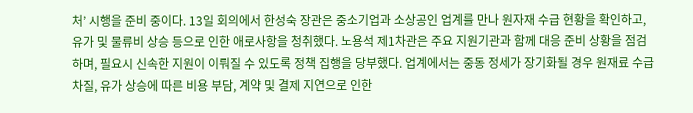처’ 시행을 준비 중이다. 13일 회의에서 한성숙 장관은 중소기업과 소상공인 업계를 만나 원자재 수급 현황을 확인하고, 유가 및 물류비 상승 등으로 인한 애로사항을 청취했다. 노용석 제1차관은 주요 지원기관과 함께 대응 준비 상황을 점검하며, 필요시 신속한 지원이 이뤄질 수 있도록 정책 집행을 당부했다. 업계에서는 중동 정세가 장기화될 경우 원재료 수급 차질, 유가 상승에 따른 비용 부담, 계약 및 결제 지연으로 인한